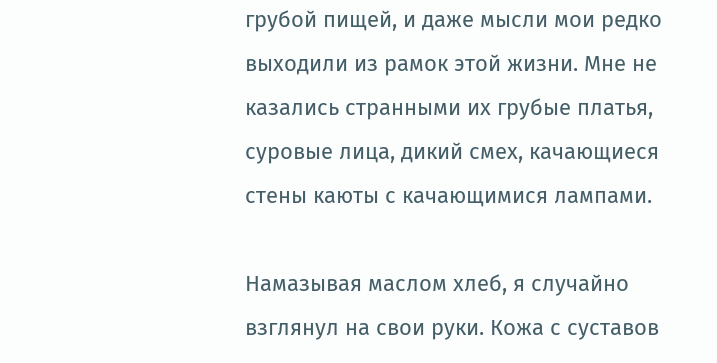грубой пищей, и даже мысли мои редко выходили из рамок этой жизни. Мне не казались странными их грубые платья, суровые лица, дикий смех, качающиеся стены каюты с качающимися лампами.

Намазывая маслом хлеб, я случайно взглянул на свои руки. Кожа с суставов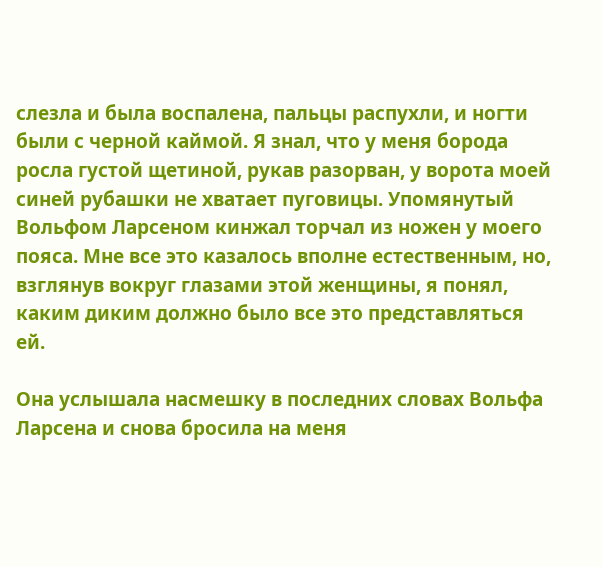слезла и была воспалена, пальцы распухли, и ногти были с черной каймой. Я знал, что у меня борода росла густой щетиной, рукав разорван, у ворота моей синей рубашки не хватает пуговицы. Упомянутый Вольфом Ларсеном кинжал торчал из ножен у моего пояса. Мне все это казалось вполне естественным, но, взглянув вокруг глазами этой женщины, я понял, каким диким должно было все это представляться ей.

Она услышала насмешку в последних словах Вольфа Ларсена и снова бросила на меня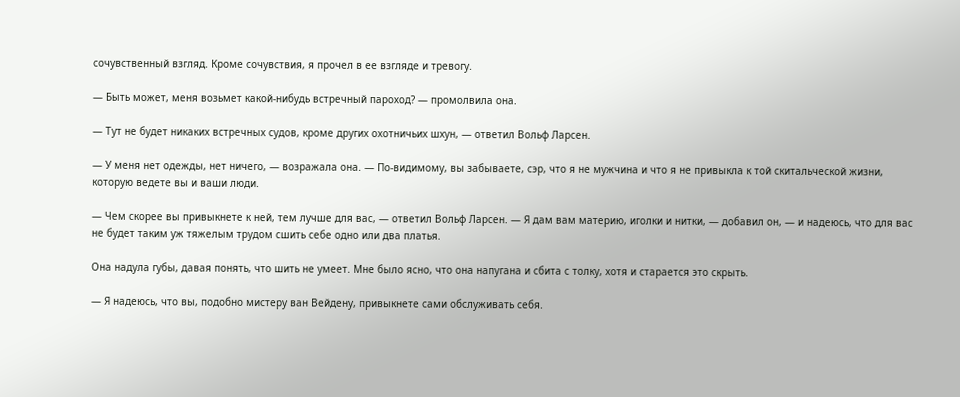сочувственный взгляд. Кроме сочувствия, я прочел в ее взгляде и тревогу.

— Быть может, меня возьмет какой-нибудь встречный пароход? — промолвила она.

— Тут не будет никаких встречных судов, кроме других охотничьих шхун, — ответил Вольф Ларсен.

— У меня нет одежды, нет ничего, — возражала она. — По-видимому, вы забываете, сэр, что я не мужчина и что я не привыкла к той скитальческой жизни, которую ведете вы и ваши люди.

— Чем скорее вы привыкнете к ней, тем лучше для вас, — ответил Вольф Ларсен. — Я дам вам материю, иголки и нитки, — добавил он, — и надеюсь, что для вас не будет таким уж тяжелым трудом сшить себе одно или два платья.

Она надула губы, давая понять, что шить не умеет. Мне было ясно, что она напугана и сбита с толку, хотя и старается это скрыть.

— Я надеюсь, что вы, подобно мистеру ван Вейдену, привыкнете сами обслуживать себя.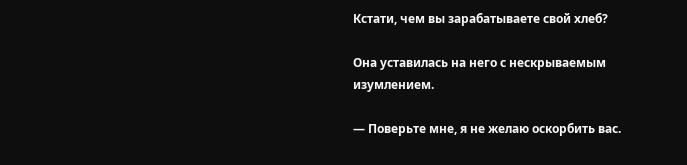Кстати, чем вы зарабатываете свой хлеб?

Она уставилась на него с нескрываемым изумлением.

— Поверьте мне, я не желаю оскорбить вас.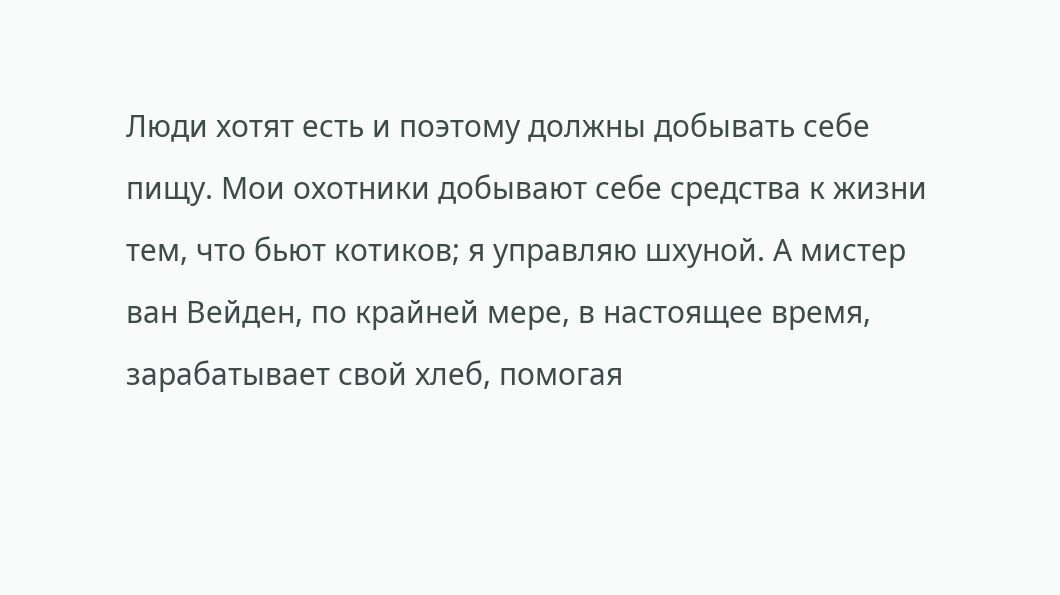Люди хотят есть и поэтому должны добывать себе пищу. Мои охотники добывают себе средства к жизни тем, что бьют котиков; я управляю шхуной. А мистер ван Вейден, по крайней мере, в настоящее время, зарабатывает свой хлеб, помогая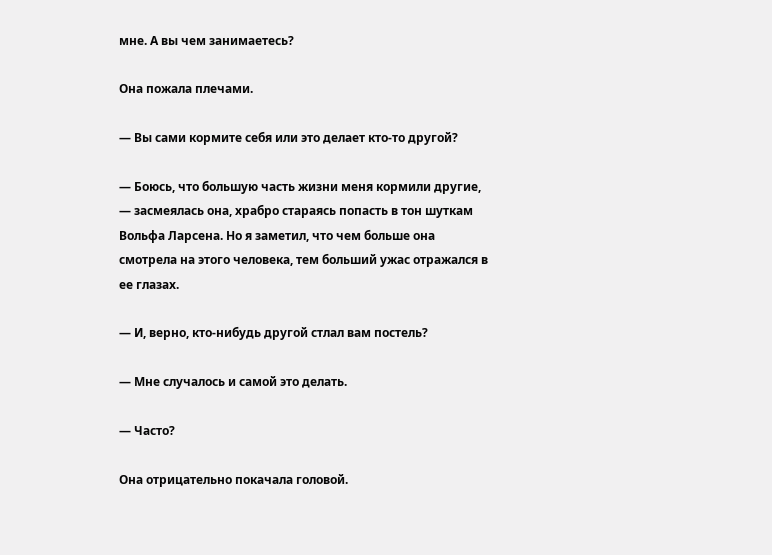мне. А вы чем занимаетесь?

Она пожала плечами.

— Вы сами кормите себя или это делает кто-то другой?

— Боюсь, что большую часть жизни меня кормили другие, — засмеялась она, храбро стараясь попасть в тон шуткам Вольфа Ларсена. Но я заметил, что чем больше она смотрела на этого человека, тем больший ужас отражался в ее глазах.

— И, верно, кто-нибудь другой стлал вам постель?

— Мне случалось и самой это делать.

— Часто?

Она отрицательно покачала головой.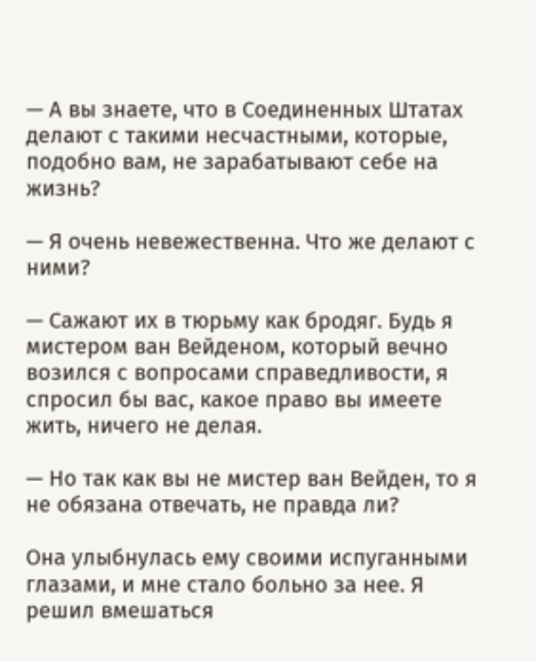— А вы знаете, что в Соединенных Штатах делают с такими несчастными, которые, подобно вам, не зарабатывают себе на жизнь?

— Я очень невежественна. Что же делают с ними?

— Сажают их в тюрьму как бродяг. Будь я мистером ван Вейденом, который вечно возился с вопросами справедливости, я спросил бы вас, какое право вы имеете жить, ничего не делая.

— Но так как вы не мистер ван Вейден, то я не обязана отвечать, не правда ли?

Она улыбнулась ему своими испуганными глазами, и мне стало больно за нее. Я решил вмешаться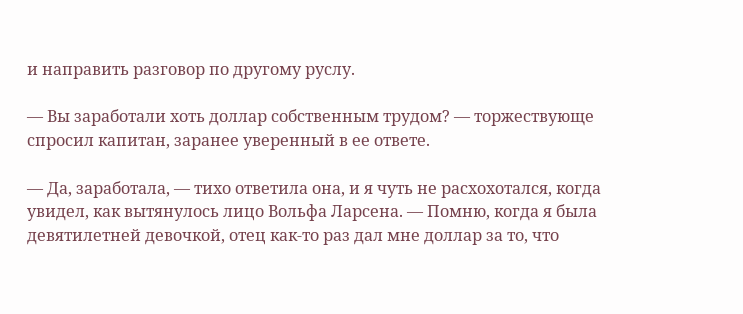и направить разговор по другому руслу.

— Вы заработали хоть доллар собственным трудом? — торжествующе спросил капитан, заранее уверенный в ее ответе.

— Да, заработала, — тихо ответила она, и я чуть не расхохотался, когда увидел, как вытянулось лицо Вольфа Ларсена. — Помню, когда я была девятилетней девочкой, отец как-то раз дал мне доллар за то, что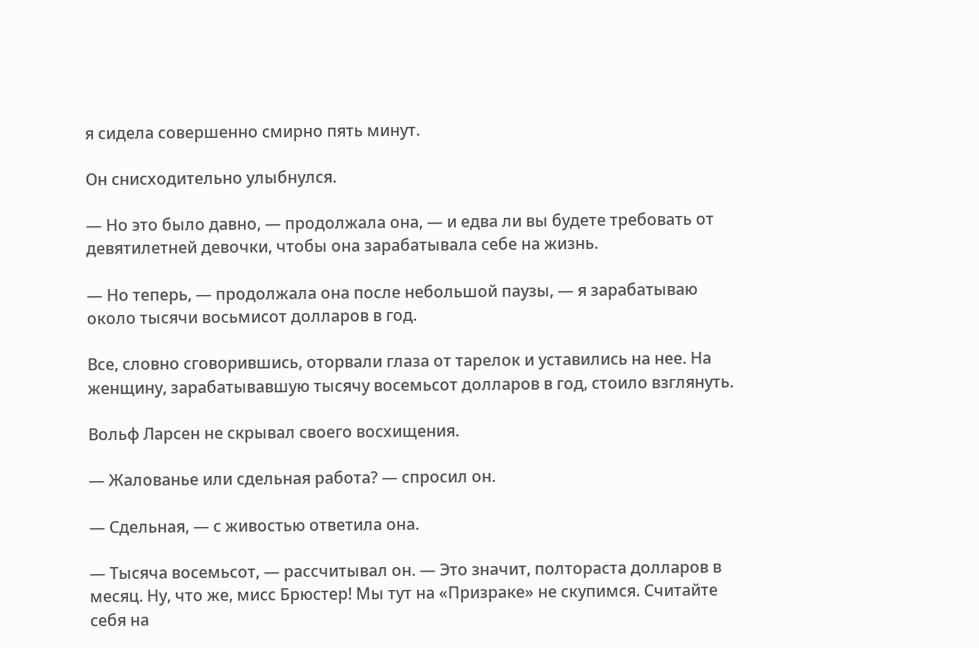я сидела совершенно смирно пять минут.

Он снисходительно улыбнулся.

— Но это было давно, — продолжала она, — и едва ли вы будете требовать от девятилетней девочки, чтобы она зарабатывала себе на жизнь.

— Но теперь, — продолжала она после небольшой паузы, — я зарабатываю около тысячи восьмисот долларов в год.

Все, словно сговорившись, оторвали глаза от тарелок и уставились на нее. На женщину, зарабатывавшую тысячу восемьсот долларов в год, стоило взглянуть.

Вольф Ларсен не скрывал своего восхищения.

— Жалованье или сдельная работа? — спросил он.

— Сдельная, — с живостью ответила она.

— Тысяча восемьсот, — рассчитывал он. — Это значит, полтораста долларов в месяц. Ну, что же, мисс Брюстер! Мы тут на «Призраке» не скупимся. Считайте себя на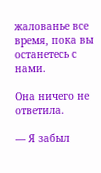жалованье все время, пока вы останетесь с нами.

Она ничего не ответила.

— Я забыл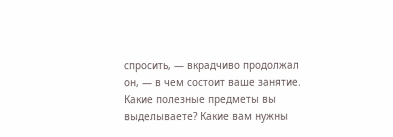спросить, — вкрадчиво продолжал он, — в чем состоит ваше занятие. Какие полезные предметы вы выделываете? Какие вам нужны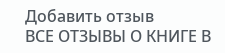Добавить отзыв
ВСЕ ОТЗЫВЫ О КНИГЕ В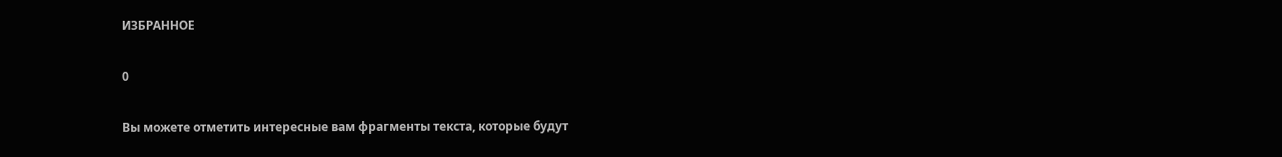ИЗБРАННОЕ

0

Вы можете отметить интересные вам фрагменты текста, которые будут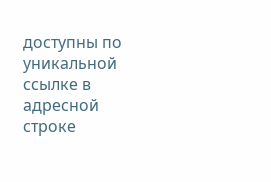доступны по уникальной ссылке в адресной строке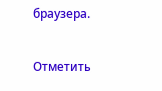браузера.

Отметить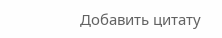Добавить цитату